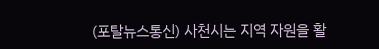(포탈뉴스통신) 사천시는 지역 자원을 활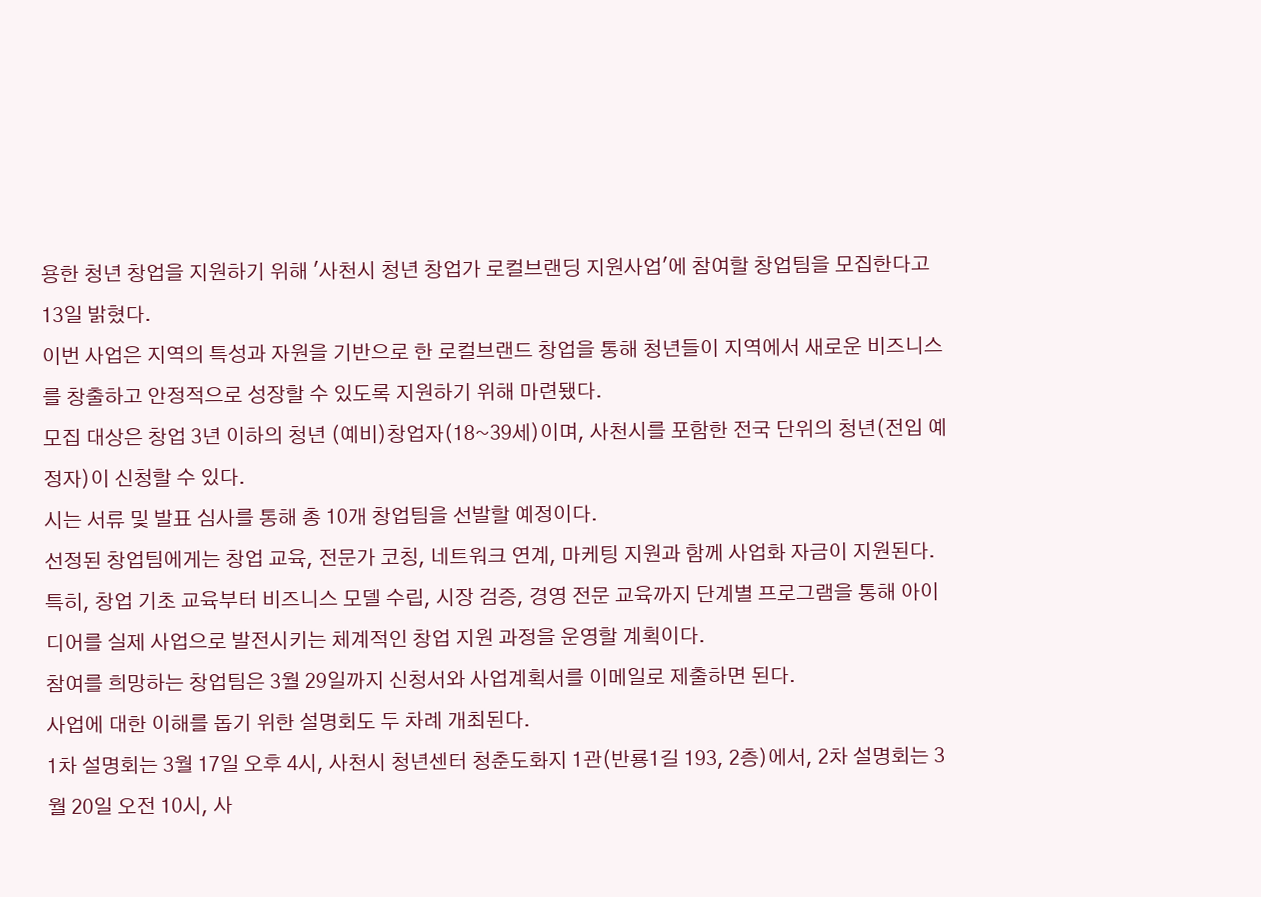용한 청년 창업을 지원하기 위해 '사천시 청년 창업가 로컬브랜딩 지원사업'에 참여할 창업팀을 모집한다고 13일 밝혔다.
이번 사업은 지역의 특성과 자원을 기반으로 한 로컬브랜드 창업을 통해 청년들이 지역에서 새로운 비즈니스를 창출하고 안정적으로 성장할 수 있도록 지원하기 위해 마련됐다.
모집 대상은 창업 3년 이하의 청년 (예비)창업자(18~39세)이며, 사천시를 포함한 전국 단위의 청년(전입 예정자)이 신청할 수 있다.
시는 서류 및 발표 심사를 통해 총 10개 창업팀을 선발할 예정이다.
선정된 창업팀에게는 창업 교육, 전문가 코칭, 네트워크 연계, 마케팅 지원과 함께 사업화 자금이 지원된다.
특히, 창업 기초 교육부터 비즈니스 모델 수립, 시장 검증, 경영 전문 교육까지 단계별 프로그램을 통해 아이디어를 실제 사업으로 발전시키는 체계적인 창업 지원 과정을 운영할 계획이다.
참여를 희망하는 창업팀은 3월 29일까지 신청서와 사업계획서를 이메일로 제출하면 된다.
사업에 대한 이해를 돕기 위한 설명회도 두 차례 개최된다.
1차 설명회는 3월 17일 오후 4시, 사천시 청년센터 청춘도화지 1관(반룡1길 193, 2층)에서, 2차 설명회는 3월 20일 오전 10시, 사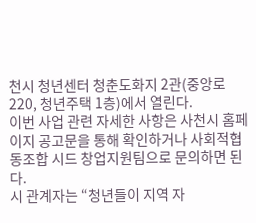천시 청년센터 청춘도화지 2관(중앙로 220, 청년주택 1층)에서 열린다.
이번 사업 관련 자세한 사항은 사천시 홈페이지 공고문을 통해 확인하거나 사회적협동조합 시드 창업지원팀으로 문의하면 된다.
시 관계자는 “청년들이 지역 자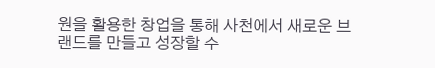원을 활용한 창업을 통해 사천에서 새로운 브랜드를 만들고 성장할 수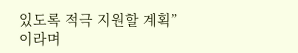있도록 적극 지원할 계획”이라며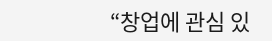“창업에 관심 있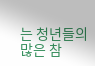는 청년들의 많은 참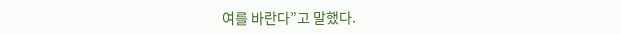여를 바란다”고 말했다.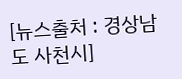[뉴스출처 : 경상남도 사천시]